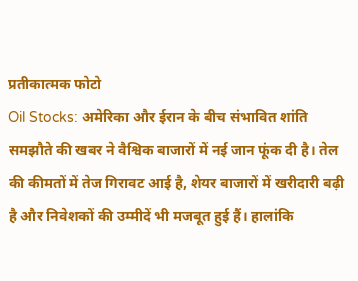प्रतीकात्मक फोटो
Oil Stocks: अमेरिका और ईरान के बीच संभावित शांति समझौते की खबर ने वैश्विक बाजारों में नई जान फूंक दी है। तेल की कीमतों में तेज गिरावट आई है, शेयर बाजारों में खरीदारी बढ़ी है और निवेशकों की उम्मीदें भी मजबूत हुई हैं। हालांकि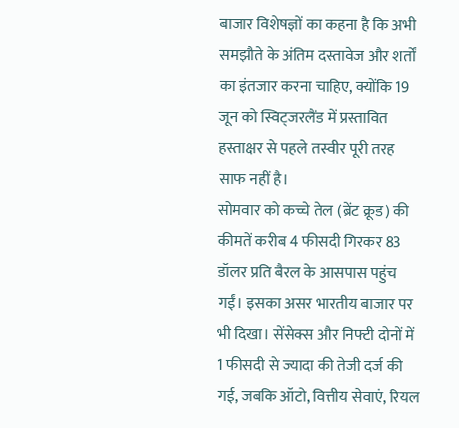बाजार विशेषज्ञों का कहना है कि अभी समझौते के अंतिम दस्तावेज और शर्तों का इंतजार करना चाहिए, क्योंकि 19 जून को स्विट्जरलैंड में प्रस्तावित हस्ताक्षर से पहले तस्वीर पूरी तरह साफ नहीं है।
सोमवार को कच्चे तेल (ब्रेंट क्रूड) की कीमतें करीब 4 फीसदी गिरकर 83 डॉलर प्रति बैरल के आसपास पहुंच गईं। इसका असर भारतीय बाजार पर भी दिखा। सेंसेक्स और निफ्टी दोनों में 1 फीसदी से ज्यादा की तेजी दर्ज की गई, जबकि ऑटो, वित्तीय सेवाएं, रियल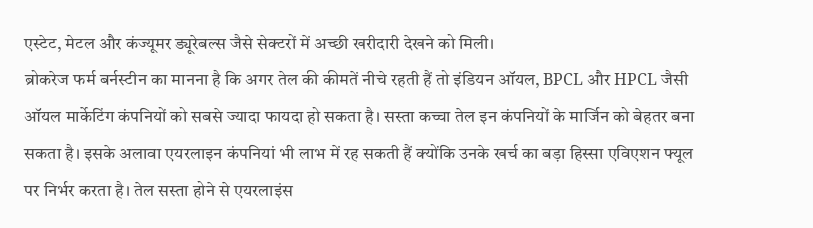एस्टेट, मेटल और कंज्यूमर ड्यूरेबल्स जैसे सेक्टरों में अच्छी खरीदारी देखने को मिली।
ब्रोकरेज फर्म बर्नस्टीन का मानना है कि अगर तेल की कीमतें नीचे रहती हैं तो इंडियन ऑयल, BPCL और HPCL जैसी ऑयल मार्केटिंग कंपनियों को सबसे ज्यादा फायदा हो सकता है। सस्ता कच्चा तेल इन कंपनियों के मार्जिन को बेहतर बना सकता है। इसके अलावा एयरलाइन कंपनियां भी लाभ में रह सकती हैं क्योंकि उनके खर्च का बड़ा हिस्सा एविएशन फ्यूल पर निर्भर करता है। तेल सस्ता होने से एयरलाइंस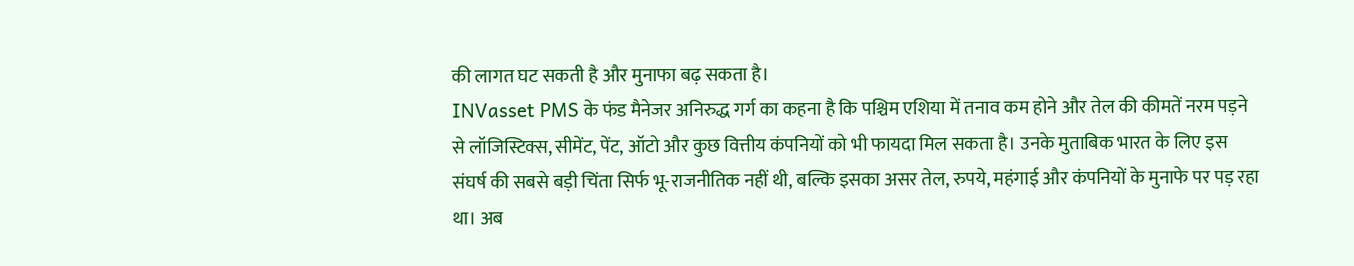की लागत घट सकती है और मुनाफा बढ़ सकता है।
INVasset PMS के फंड मैनेजर अनिरुद्ध गर्ग का कहना है कि पश्चिम एशिया में तनाव कम होने और तेल की कीमतें नरम पड़ने से लॉजिस्टिक्स, सीमेंट, पेंट, ऑटो और कुछ वित्तीय कंपनियों को भी फायदा मिल सकता है। उनके मुताबिक भारत के लिए इस संघर्ष की सबसे बड़ी चिंता सिर्फ भू-राजनीतिक नहीं थी, बल्कि इसका असर तेल, रुपये, महंगाई और कंपनियों के मुनाफे पर पड़ रहा था। अब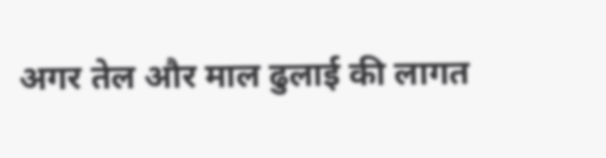अगर तेल और माल ढुलाई की लागत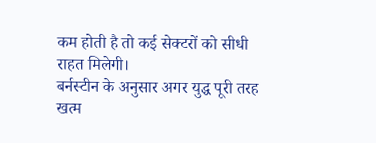कम होती है तो कई सेक्टरों को सीधी राहत मिलेगी।
बर्नस्टीन के अनुसार अगर युद्ध पूरी तरह खत्म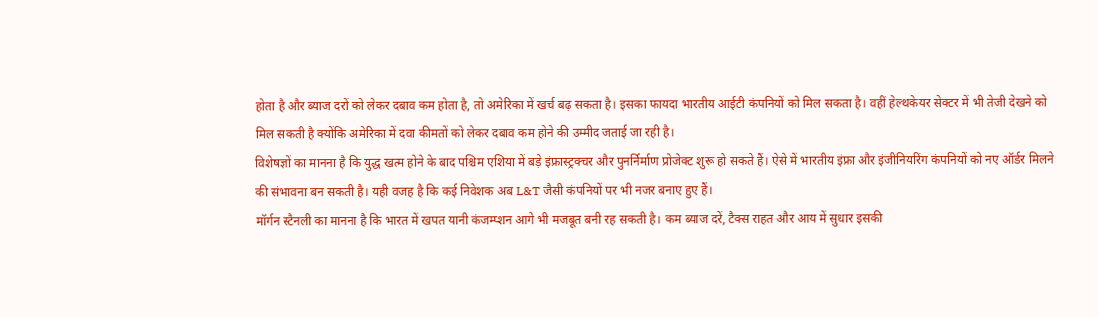होता है और ब्याज दरों को लेकर दबाव कम होता है, तो अमेरिका में खर्च बढ़ सकता है। इसका फायदा भारतीय आईटी कंपनियों को मिल सकता है। वहीं हेल्थकेयर सेक्टर में भी तेजी देखने को मिल सकती है क्योंकि अमेरिका में दवा कीमतों को लेकर दबाव कम होने की उम्मीद जताई जा रही है।
विशेषज्ञों का मानना है कि युद्ध खत्म होने के बाद पश्चिम एशिया में बड़े इंफ्रास्ट्रक्चर और पुनर्निर्माण प्रोजेक्ट शुरू हो सकते हैं। ऐसे में भारतीय इंफ्रा और इंजीनियरिंग कंपनियों को नए ऑर्डर मिलने की संभावना बन सकती है। यही वजह है कि कई निवेशक अब L&T जैसी कंपनियों पर भी नजर बनाए हुए हैं।
मॉर्गन स्टैनली का मानना है कि भारत में खपत यानी कंजम्प्शन आगे भी मजबूत बनी रह सकती है। कम ब्याज दरें, टैक्स राहत और आय में सुधार इसकी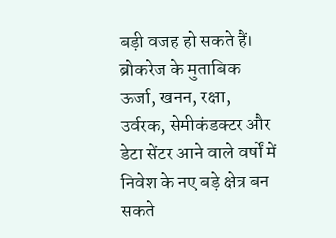बड़ी वजह हो सकते हैं। ब्रोकरेज के मुताबिक ऊर्जा, खनन, रक्षा, उर्वरक, सेमीकंडक्टर और डेटा सेंटर आने वाले वर्षों में निवेश के नए बड़े क्षेत्र बन सकते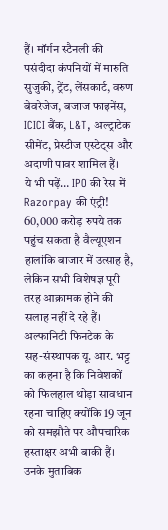हैं। मॉर्गन स्टैनली की पसंदीदा कंपनियों में मारुति सुजुकी, ट्रेंट, लेंसकार्ट, वरुण बेवरेजेज, बजाज फाइनेंस, ICICI बैंक, L&T, अल्ट्राटेक सीमेंट, प्रेस्टीज एस्टेट्स और अदाणी पावर शामिल हैं।
ये भी पढ़ें… IPO की रेस में Razorpay की एंट्री! 60,000 करोड़ रुपये तक पहुंच सकता है वैल्यूएशन
हालांकि बाजार में उत्साह है, लेकिन सभी विशेषज्ञ पूरी तरह आक्रामक होने की सलाह नहीं दे रहे हैं। अल्फानिटी फिनटेक के सह-संस्थापक यू. आर. भट्ट का कहना है कि निवेशकों को फिलहाल थोड़ा सावधान रहना चाहिए क्योंकि 19 जून को समझौते पर औपचारिक हस्ताक्षर अभी बाकी हैं। उनके मुताबिक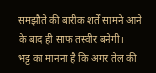समझौते की बारीक शर्तें सामने आने के बाद ही साफ तस्वीर बनेगी।
भट्ट का मानना है कि अगर तेल की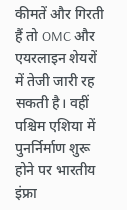कीमतें और गिरती हैं तो OMC और एयरलाइन शेयरों में तेजी जारी रह सकती है। वहीं पश्चिम एशिया में पुनर्निर्माण शुरू होने पर भारतीय इंफ्रा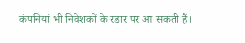कंपनियां भी निवेशकों के रडार पर आ सकती हैं।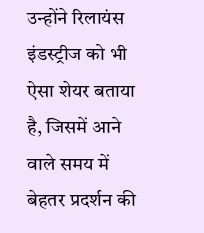उन्होंने रिलायंस इंडस्ट्रीज को भी ऐसा शेयर बताया है, जिसमें आने वाले समय में बेहतर प्रदर्शन की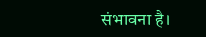संभावना है।